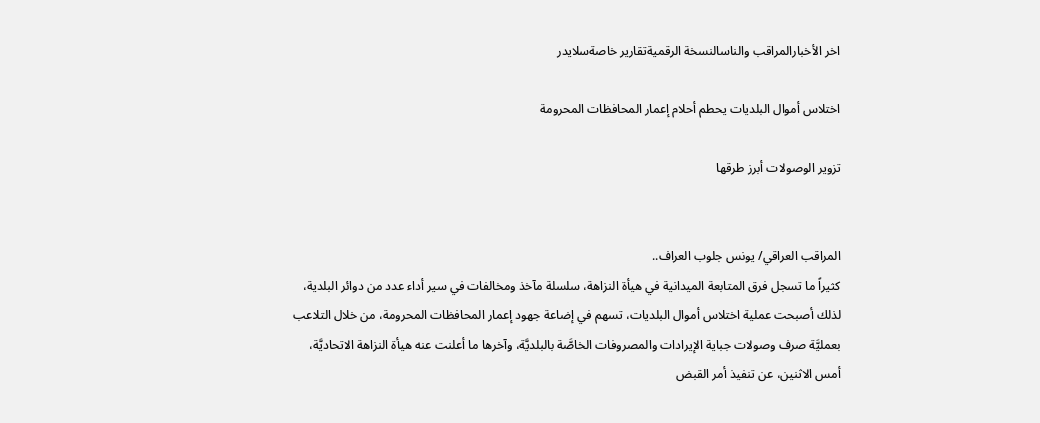اخر الأخبارالمراقب والناسالنسخة الرقميةتقارير خاصةسلايدر

اختلاس أموال البلديات يحطم أحلام إعمار المحافظات المحرومة

تزوير الوصولات أبرز طرقها


المراقب العراقي/ يونس جلوب العراف..
كثيراً ما تسجل فرق المتابعة الميدانية في هيأة النزاهة، سلسلة مآخذ ومخالفات في سير أداء عدد من دوائر البلدية، لذلك أصبحت عملية اختلاس أموال البلديات، تسهم في إضاعة جهود إعمار المحافظات المحرومة، من خلال التلاعب بعمليَّة صرف وصولات جباية الإيرادات والمصروفات الخاصَّة بالبلديَّة، وآخرها ما أعلنت عنه هيأة النزاهة الاتحاديَّة، أمس الاثنين، عن تنفيذ أمر القبض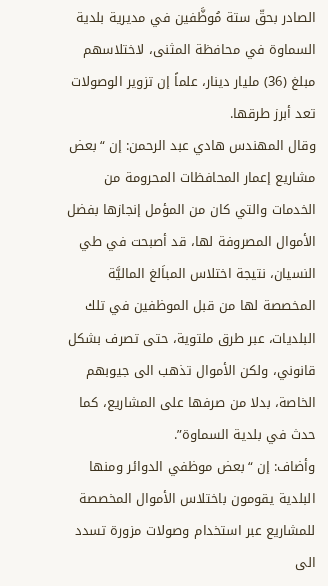الصادر بحقّ ستة مُوظَّفين في مديرية بلدية السماوة في محافظة المثنى، لاختلاسهم مبلغ (36) مليار دينار، علماً إن تزوير الوصولات تعد أبرز طرقها.
وقال المهندس هادي عبد الرحمن: إن “بعض مشاريع إعمار المحافظات المحرومة من الخدمات والتي كان من المؤمل إنجازها بفضل الأموال المصروفة لها، قد أصبحت في طي النسيان، نتيجة اختلاس المباَلغ الماليَّة المخصصة لها من قبل الموظفين في تلك البلديات، عبر طرق ملتوية، حتى تصرف بشكل قانوني، ولكن الأموال تذهب الى جيوبهم الخاصة، بدلا من صرفها على المشاريع، كما حدث في بلدية السماوة”.
وأضاف: إن “بعض موظفي الدوائر ومنها البلدية يقومون باختلاس الأموال المخصصة للمشاريع عبر استخدام وصولات مزورة تسدد الى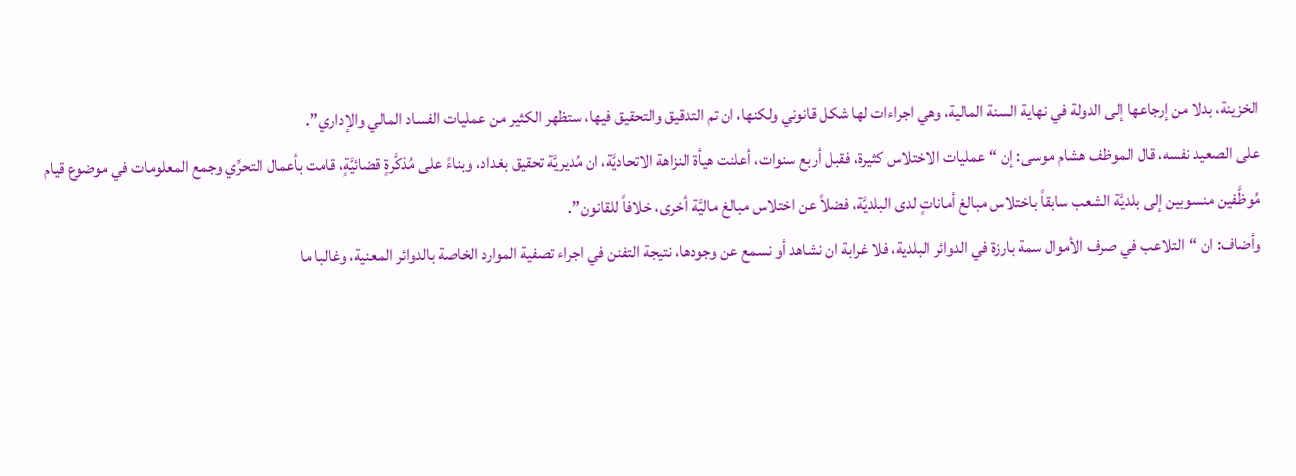الخزينة، بدلا من إرجاعها إلى الدولة في نهاية السنة المالية، وهي اجراءات لها شكل قانوني ولكنها، ان تم التدقيق والتحقيق فيها، ستظهر الكثير من عمليات الفساد المالي والإداري”.
على الصعيد نفسه، قال الموظف هشام موسى: إن “عمليات الاختلاس كثيرة، فقبل أربع سنوات، أعلنت هيأة النزاهة الاتحاديَّة، ان مُديريَّة تحقيق بغداد، وبناءً على مُذكَّرةٍ قضائيَّةٍ، قامت بأعمال التحرِّي وجمع المعلومات في موضوع قيام مُوظَّفين منسوبين إلى بلديَّة الشعب سابقاً باختلاس مبالغ أماناتٍ لدى البلديَّة، فضلاً عن اختلاس مبالغ ماليَّة أخرى، خلافاً للقانون”.
وأضاف: ان “التلاعب في صرف الأموال سمة بارزة في الدوائر البلدية، فلا غرابة ان نشاهد أو نسمع عن وجودها، نتيجة التفنن في اجراء تصفية الموارد الخاصة بالدوائر المعنية، وغالبا ما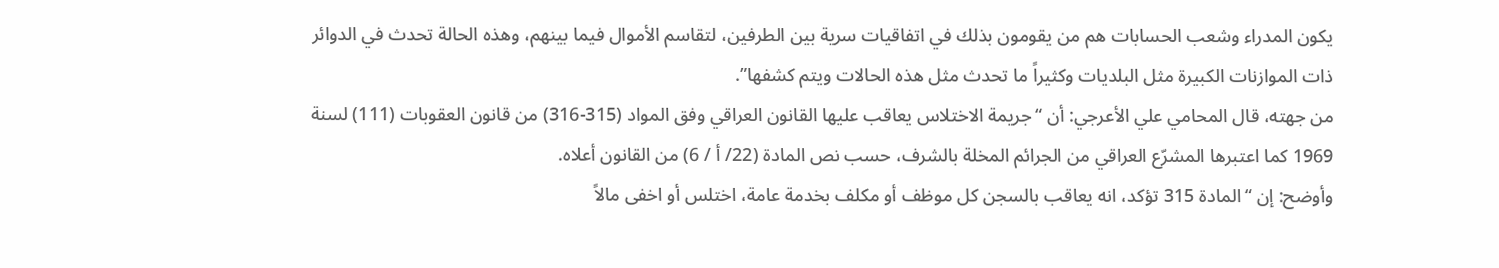يكون المدراء وشعب الحسابات هم من يقومون بذلك في اتفاقيات سرية بين الطرفين، لتقاسم الأموال فيما بينهم، وهذه الحالة تحدث في الدوائر ذات الموازنات الكبيرة مثل البلديات وكثيراً ما تحدث مثل هذه الحالات ويتم كشفها”.
من جهته، قال المحامي علي الأعرجي: أن “جريمة الاختلاس يعاقب عليها القانون العراقي وفق المواد (315-316) من قانون العقوبات (111) لسنة 1969 كما اعتبرها المشرّع العراقي من الجرائم المخلة بالشرف، حسب نص المادة (22/ أ / 6) من القانون أعلاه.
وأوضح: إن “المادة 315 تؤكد، انه يعاقب بالسجن كل موظف أو مكلف بخدمة عامة، اختلس أو اخفى مالاً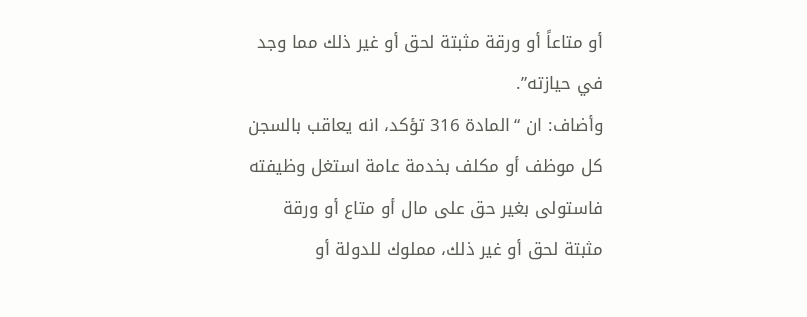أو متاعاً أو ورقة مثبتة لحق أو غير ذلك مما وجد في حيازته”.
وأضاف: ان “المادة 316 تؤكد، انه يعاقب بالسجن كل موظف أو مكلف بخدمة عامة استغل وظيفته فاستولى بغير حق على مال أو متاع أو ورقة مثبتة لحق أو غير ذلك، مملوك للدولة أو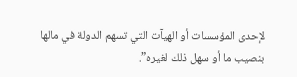لإحدى المؤسسات أو الهيآت التي تسهم الدولة في مالها بنصيب ما أو سهل ذلك لغيره”.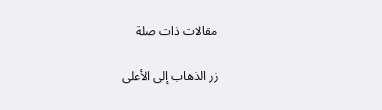مقالات ذات صلة

زر الذهاب إلى الأعلى